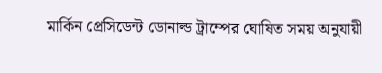মার্কিন প্রেসিডেন্ট ডোনাল্ড ট্রাম্পের ঘোষিত সময় অনুযায়ী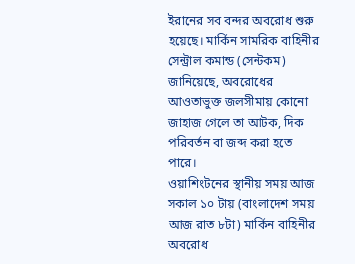ইরানের সব বন্দর অবরোধ শুরু হয়েছে। মার্কিন সামরিক বাহিনীর সেন্ট্রাল কমান্ড (সেন্টকম) জানিয়েছে, অবরোধের আওতাভুক্ত জলসীমায় কোনো জাহাজ গেলে তা আটক, দিক পরিবর্তন বা জব্দ করা হতে পারে।
ওয়াশিংটনের স্থানীয় সময় আজ সকাল ১০ টায় (বাংলাদেশ সময় আজ রাত ৮টা) মার্কিন বাহিনীর অবরোধ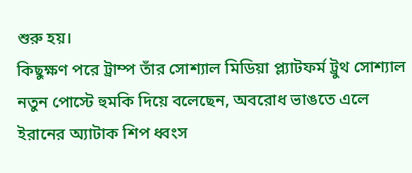শুরু হয়।
কিছুক্ষণ পরে ট্রাম্প তাঁর সোশ্যাল মিডিয়া প্ল্যাটফর্ম ট্রুথ সোশ্যাল নতুন পোস্টে হুমকি দিয়ে বলেছেন, অবরোধ ভাঙতে এলে ইরানের অ্যাটাক শিপ ধ্বংস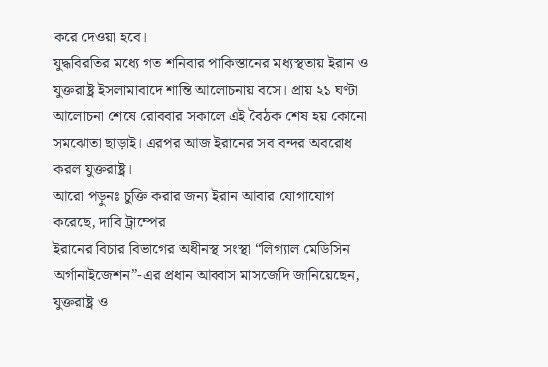করে দেওয়া হবে।
যুদ্ধবিরতির মধ্যে গত শনিবার পাকিস্তানের মধ্যস্থতায় ইরান ও যুক্তরাষ্ট্র ইসলামাবাদে শান্তি আলোচনায় বসে। প্রায় ২১ ঘণ্টা আলোচনা শেষে রোববার সকালে এই বৈঠক শেষ হয় কোনো সমঝোতা ছাড়াই। এরপর আজ ইরানের সব বন্দর অবরোধ করল যুক্তরাষ্ট্র।
আরো পড়ুনঃ চুক্তি করার জন্য ইরান আবার যোগাযোগ করেছে, দাবি ট্রাম্পের
ইরানের বিচার বিভাগের অধীনস্থ সংস্থা “লিগ্যাল মেডিসিন অর্গানাইজেশন”-এর প্রধান আব্বাস মাসজেদি জানিয়েছেন, যুক্তরাষ্ট্র ও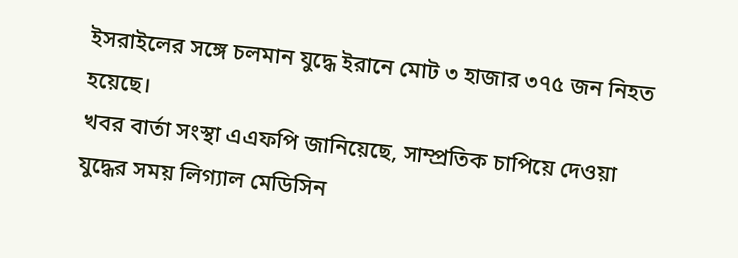ইসরাইলের সঙ্গে চলমান যুদ্ধে ইরানে মোট ৩ হাজার ৩৭৫ জন নিহত হয়েছে।
খবর বার্তা সংস্থা এএফপি জানিয়েছে, সাম্প্রতিক চাপিয়ে দেওয়া যুদ্ধের সময় লিগ্যাল মেডিসিন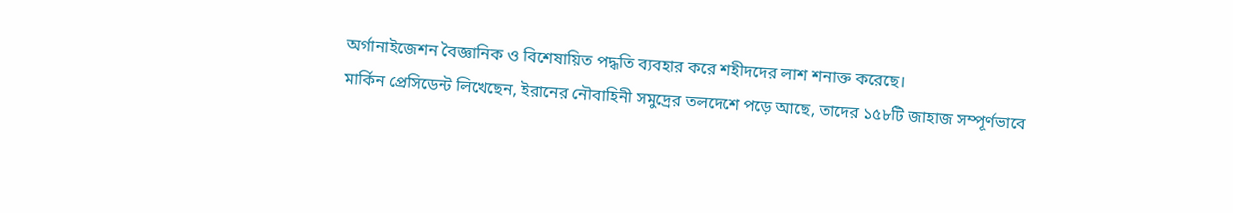অর্গানাইজেশন বৈজ্ঞানিক ও বিশেষায়িত পদ্ধতি ব্যবহার করে শহীদদের লাশ শনাক্ত করেছে।
মার্কিন প্রেসিডেন্ট লিখেছেন, ইরানের নৌবাহিনী সমুদ্রের তলদেশে পড়ে আছে, তাদের ১৫৮টি জাহাজ সম্পূর্ণভাবে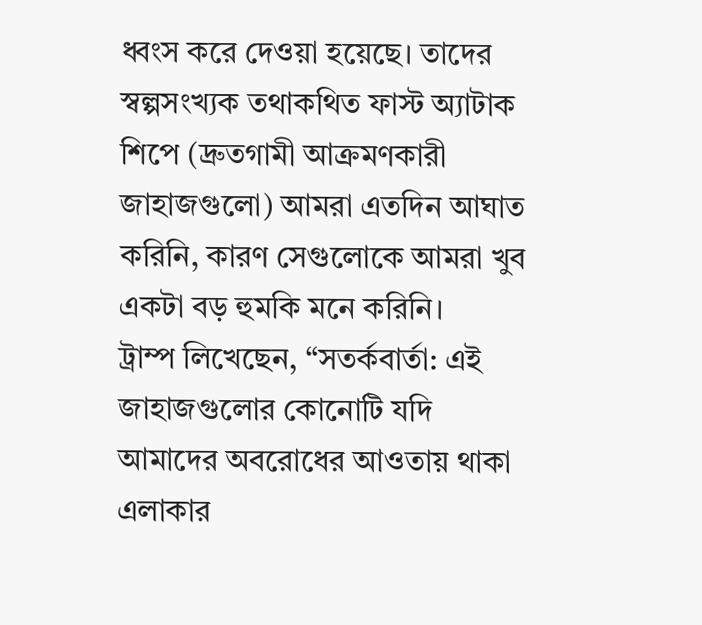ধ্বংস করে দেওয়া হয়েছে। তাদের স্বল্পসংখ্যক তথাকথিত ফাস্ট অ্যাটাক শিপে (দ্রুতগামী আক্রমণকারী জাহাজগুলো) আমরা এতদিন আঘাত করিনি, কারণ সেগুলোকে আমরা খুব একটা বড় হুমকি মনে করিনি।
ট্রাম্প লিখেছেন, “সতর্কবার্তা: এই জাহাজগুলোর কোনোটি যদি আমাদের অবরোধের আওতায় থাকা এলাকার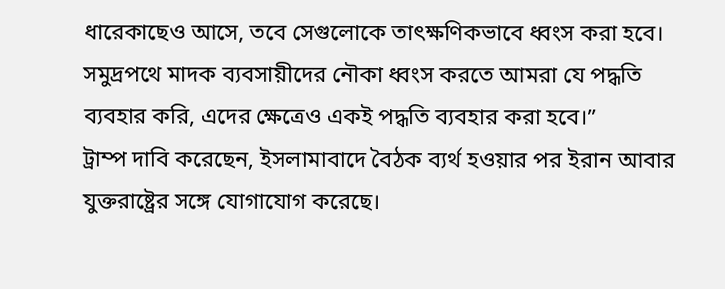ধারেকাছেও আসে, তবে সেগুলোকে তাৎক্ষণিকভাবে ধ্বংস করা হবে। সমুদ্রপথে মাদক ব্যবসায়ীদের নৌকা ধ্বংস করতে আমরা যে পদ্ধতি ব্যবহার করি, এদের ক্ষেত্রেও একই পদ্ধতি ব্যবহার করা হবে।”
ট্রাম্প দাবি করেছেন, ইসলামাবাদে বৈঠক ব্যর্থ হওয়ার পর ইরান আবার যুক্তরাষ্ট্রের সঙ্গে যোগাযোগ করেছে।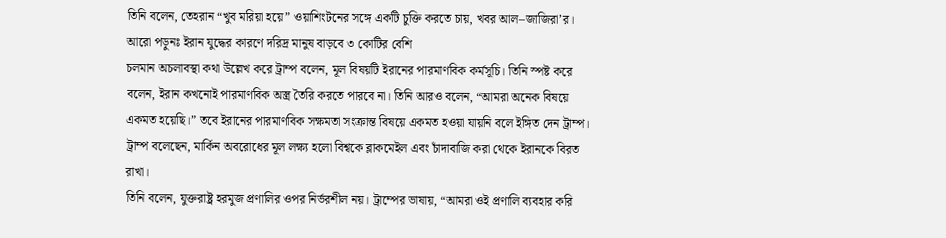তিনি বলেন, তেহরান “খুব মরিয়া হয়ে” ওয়াশিংটনের সঙ্গে একটি চুক্তি করতে চায়, খবর আল–জাজিরা’র।
আরো পড়ুনঃ ইরান যুদ্ধের কারণে দরিদ্র মানুষ বাড়বে ৩ কোটির বেশি
চলমান অচলাবস্থা কথা উল্লেখ করে ট্রাম্প বলেন, মূল বিষয়টি ইরানের পারমাণবিক কর্মসূচি। তিনি স্পষ্ট করে বলেন, ইরান কখনোই পারমাণবিক অস্ত্র তৈরি করতে পারবে না। তিনি আরও বলেন, “আমরা অনেক বিষয়ে একমত হয়েছি।” তবে ইরানের পারমাণবিক সক্ষমতা সংক্রান্ত বিষয়ে একমত হওয়া যায়নি বলে ইঙ্গিত দেন ট্রাম্প।
ট্রাম্প বলেছেন, মার্কিন অবরোধের মূল লক্ষ্য হলো বিশ্বকে ব্লাকমেইল এবং চাঁদাবাজি করা থেকে ইরানকে বিরত রাখা।
তিনি বলেন, যুক্তরাষ্ট্র হরমুজ প্রণালির ওপর নির্ভরশীল নয়। ট্রাম্পের ভাষায়, “আমরা ওই প্রণালি ব্যবহার করি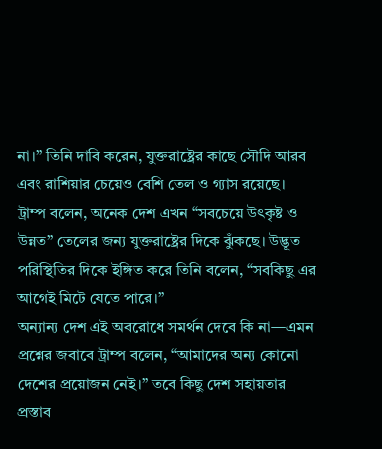না।” তিনি দাবি করেন, যুক্তরাষ্ট্রের কাছে সৌদি আরব এবং রাশিয়ার চেয়েও বেশি তেল ও গ্যাস রয়েছে।
ট্রাম্প বলেন, অনেক দেশ এখন “সবচেয়ে উৎকৃষ্ট ও উন্নত” তেলের জন্য যুক্তরাষ্ট্রের দিকে ঝুঁকছে। উদ্ভূত পরিস্থিতির দিকে ইঙ্গিত করে তিনি বলেন, “সবকিছু এর আগেই মিটে যেতে পারে।”
অন্যান্য দেশ এই অবরোধে সমর্থন দেবে কি না—এমন প্রশ্নের জবাবে ট্রাম্প বলেন, “আমাদের অন্য কোনো দেশের প্রয়োজন নেই।” তবে কিছু দেশ সহায়তার প্রস্তাব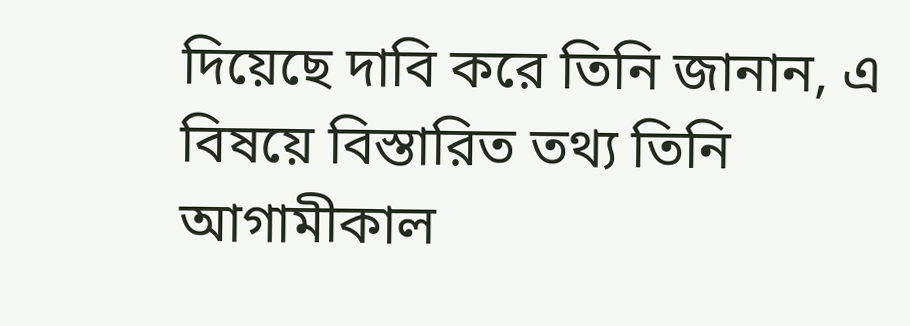দিয়েছে দাবি করে তিনি জানান, এ বিষয়ে বিস্তারিত তথ্য তিনি আগামীকাল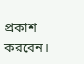প্রকাশ করবেন।